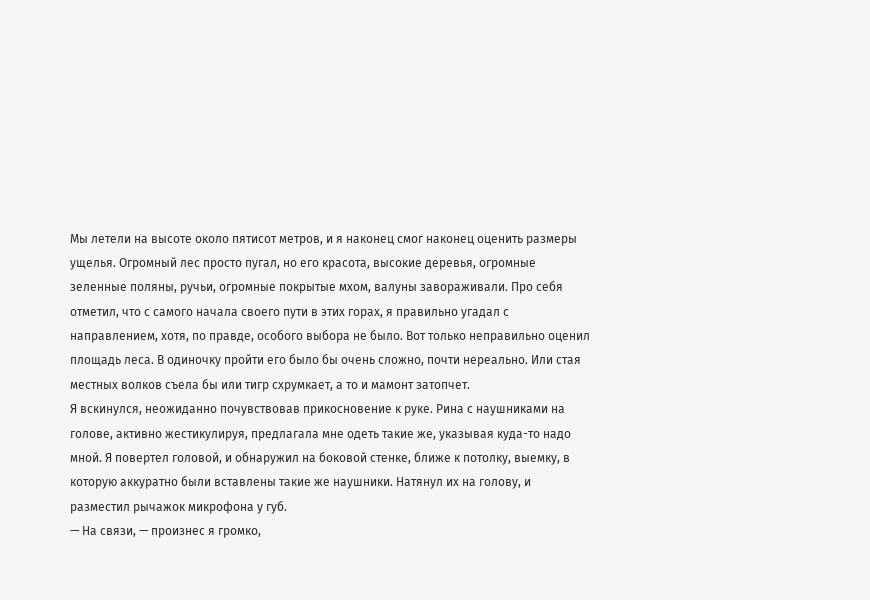Мы летели на высоте около пятисот метров, и я наконец смог наконец оценить размеры ущелья. Огромный лес просто пугал, но его красота, высокие деревья, огромные зеленные поляны, ручьи, огромные покрытые мхом, валуны завораживали. Про себя отметил, что с самого начала своего пути в этих горах, я правильно угадал с направлением, хотя, по правде, особого выбора не было. Вот только неправильно оценил площадь леса. В одиночку пройти его было бы очень сложно, почти нереально. Или стая местных волков съела бы или тигр схрумкает, а то и мамонт затопчет.
Я вскинулся, неожиданно почувствовав прикосновение к руке. Рина с наушниками на голове, активно жестикулируя, предлагала мне одеть такие же, указывая куда-то надо мной. Я повертел головой, и обнаружил на боковой стенке, ближе к потолку, выемку, в которую аккуратно были вставлены такие же наушники. Натянул их на голову, и разместил рычажок микрофона у губ.
— На связи, — произнес я громко,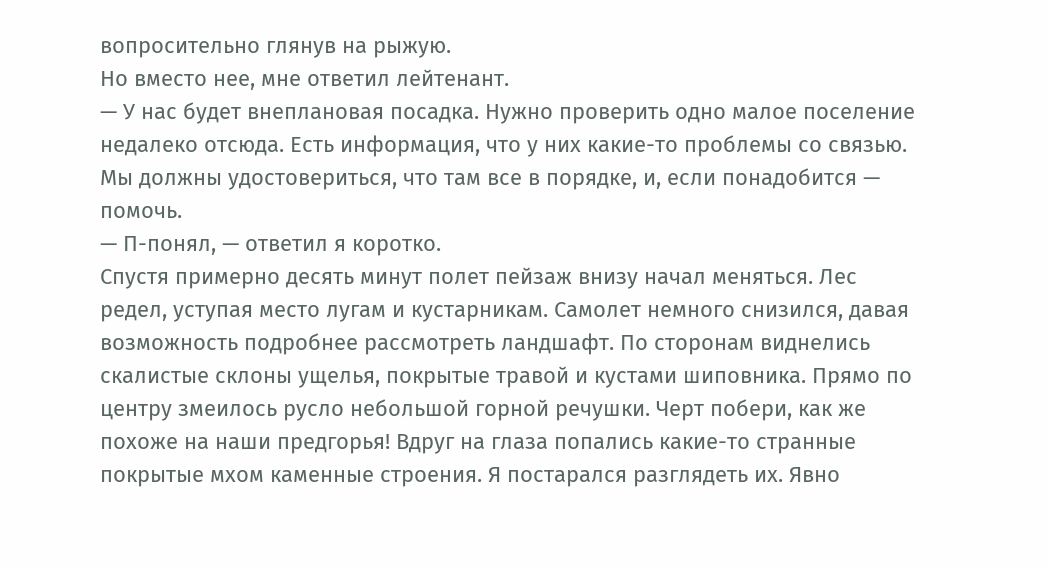вопросительно глянув на рыжую.
Но вместо нее, мне ответил лейтенант.
— У нас будет внеплановая посадка. Нужно проверить одно малое поселение недалеко отсюда. Есть информация, что у них какие-то проблемы со связью. Мы должны удостовериться, что там все в порядке, и, если понадобится — помочь.
— П-понял, — ответил я коротко.
Спустя примерно десять минут полет пейзаж внизу начал меняться. Лес редел, уступая место лугам и кустарникам. Самолет немного снизился, давая возможность подробнее рассмотреть ландшафт. По сторонам виднелись скалистые склоны ущелья, покрытые травой и кустами шиповника. Прямо по центру змеилось русло небольшой горной речушки. Черт побери, как же похоже на наши предгорья! Вдруг на глаза попались какие-то странные покрытые мхом каменные строения. Я постарался разглядеть их. Явно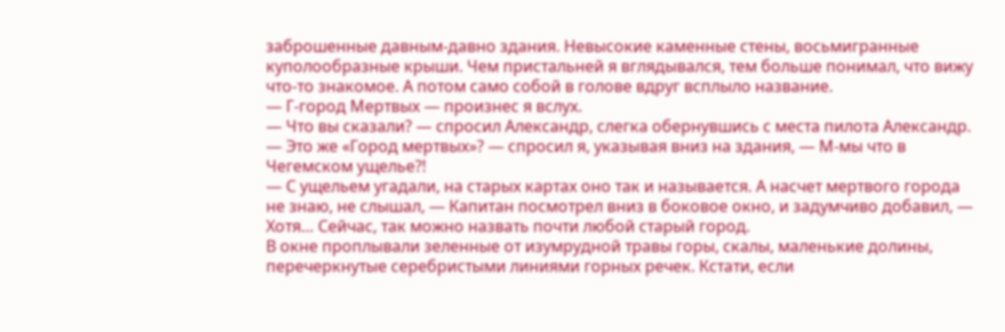заброшенные давным-давно здания. Невысокие каменные стены, восьмигранные куполообразные крыши. Чем пристальней я вглядывался, тем больше понимал, что вижу что-то знакомое. А потом само собой в голове вдруг всплыло название.
— Г-город Мертвых — произнес я вслух.
— Что вы сказали? — спросил Александр, слегка обернувшись с места пилота Александр.
— Это же «Город мертвых»? — спросил я, указывая вниз на здания, — М-мы что в Чегемском ущелье?!
— С ущельем угадали, на старых картах оно так и называется. А насчет мертвого города не знаю, не слышал, — Капитан посмотрел вниз в боковое окно, и задумчиво добавил, — Хотя… Сейчас, так можно назвать почти любой старый город.
В окне проплывали зеленные от изумрудной травы горы, скалы, маленькие долины, перечеркнутые серебристыми линиями горных речек. Кстати, если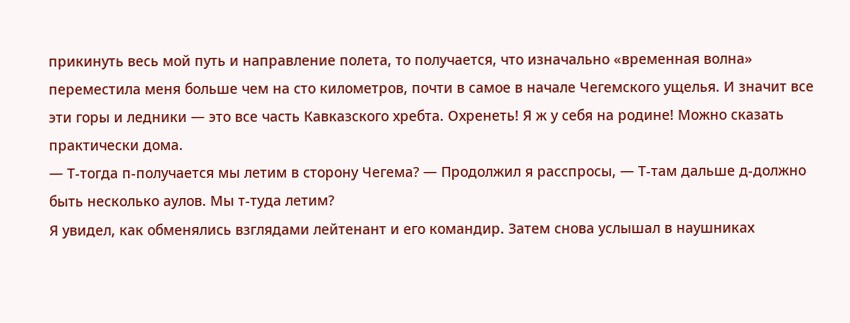прикинуть весь мой путь и направление полета, то получается, что изначально «временная волна» переместила меня больше чем на сто километров, почти в самое в начале Чегемского ущелья. И значит все эти горы и ледники — это все часть Кавказского хребта. Охренеть! Я ж у себя на родине! Можно сказать практически дома.
— Т-тогда п-получается мы летим в сторону Чегема? — Продолжил я расспросы, — Т-там дальше д-должно быть несколько аулов. Мы т-туда летим?
Я увидел, как обменялись взглядами лейтенант и его командир. Затем снова услышал в наушниках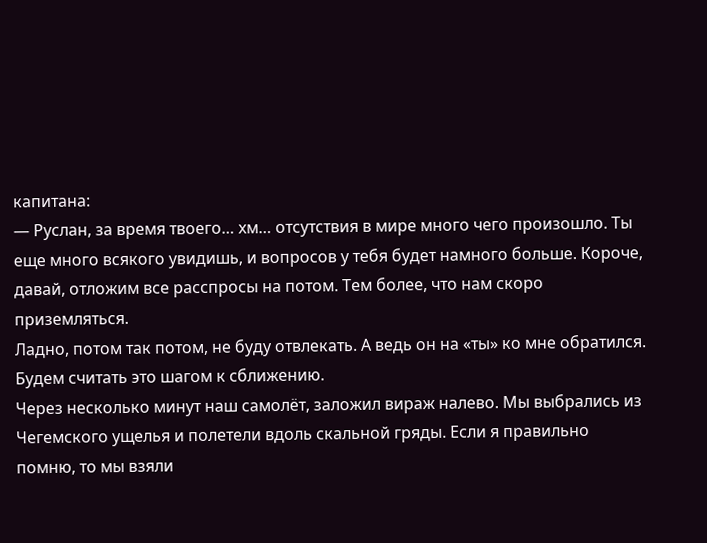капитана:
— Руслан, за время твоего… хм… отсутствия в мире много чего произошло. Ты еще много всякого увидишь, и вопросов у тебя будет намного больше. Короче, давай, отложим все расспросы на потом. Тем более, что нам скоро приземляться.
Ладно, потом так потом, не буду отвлекать. А ведь он на «ты» ко мне обратился. Будем считать это шагом к сближению.
Через несколько минут наш самолёт, заложил вираж налево. Мы выбрались из Чегемского ущелья и полетели вдоль скальной гряды. Если я правильно помню, то мы взяли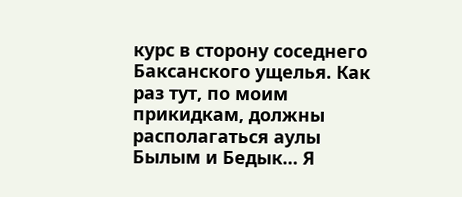курс в сторону соседнего Баксанского ущелья. Как раз тут, по моим прикидкам, должны располагаться аулы Былым и Бедык… Я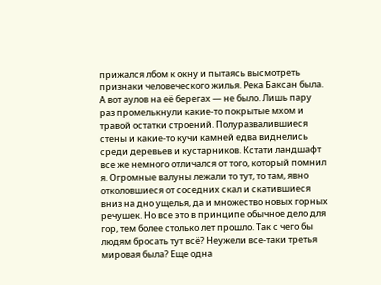прижался лбом к окну и пытаясь высмотреть признаки человеческого жилья. Река Баксан была. А вот аулов на её берегах — не было. Лишь пару раз промелькнули какие-то покрытые мхом и травой остатки строений. Полуразвалившиеся стены и какие-то кучи камней едва виднелись среди деревьев и кустарников. Кстати ландшафт все же немного отличался от того, который помнил я. Огромные валуны лежали то тут, то там, явно отколовшиеся от соседних скал и скатившиеся вниз на дно ущелья, да и множество новых горных речушек. Но все это в принципе обычное дело для гор, тем более столько лет прошло. Так с чего бы людям бросать тут всё? Неужели все-таки третья мировая была? Еще одна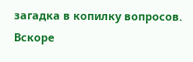загадка в копилку вопросов.
Вскоре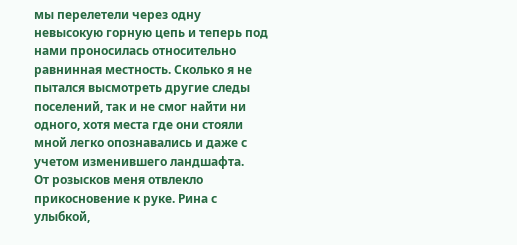мы перелетели через одну невысокую горную цепь и теперь под нами проносилась относительно равнинная местность. Сколько я не пытался высмотреть другие следы поселений, так и не смог найти ни одного, хотя места где они стояли мной легко опознавались и даже с учетом изменившего ландшафта.
От розысков меня отвлекло прикосновение к руке. Рина с улыбкой,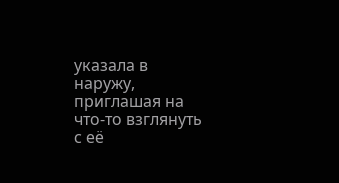указала в наружу, приглашая на что-то взглянуть с её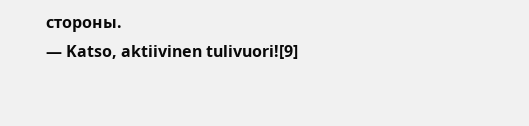стороны.
— Katso, aktiivinen tulivuori![9]